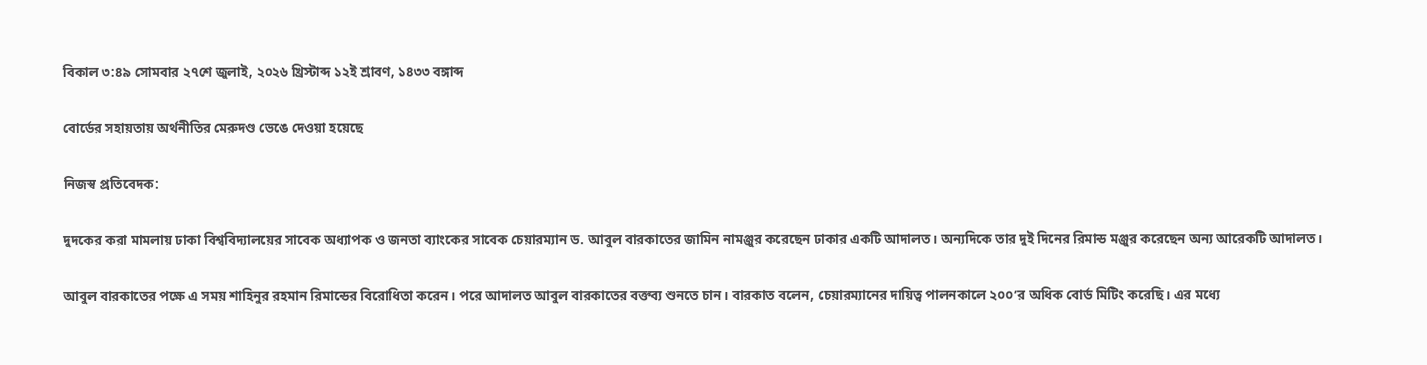বিকাল ৩:৪৯ সোমবার ২৭শে জুলাই, ২০২৬ খ্রিস্টাব্দ ১২ই শ্রাবণ, ১৪৩৩ বঙ্গাব্দ

বোর্ডের সহায়তায় অর্থনীতির মেরুদণ্ড ভেঙে দেওয়া হয়েছে

নিজস্ব প্রতিবেদক:

দুদকের করা মামলায় ঢাকা বিশ্ববিদ্যালয়ের সাবেক অধ্যাপক ও জনতা ব্যাংকের সাবেক চেয়ারম্যান ড. আবুল বারকাতের জামিন নামঞ্জুর করেছেন ঢাকার একটি আদালত। অন্যদিকে তার দুই দিনের রিমান্ড মঞ্জুর করেছেন অন্য আরেকটি আদালত।

আবুল বারকাতের পক্ষে এ সময় শাহিনুর রহমান রিমান্ডের বিরোধিতা করেন। পরে আদালত আবুল বারকাতের বক্তব্য শুনতে চান। বারকাত বলেন, চেয়ারম্যানের দায়িত্ব পালনকালে ২০০’র অধিক বোর্ড মিটিং করেছি। এর মধ্যে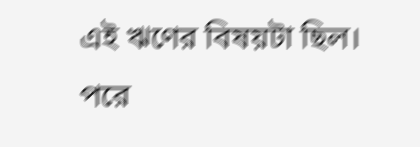এই ঋণের বিষয়টা ছিল। পরে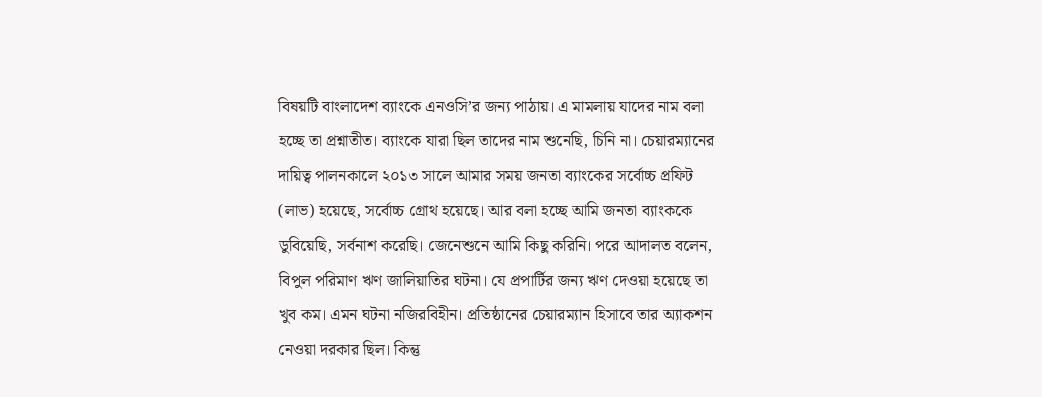বিষয়টি বাংলাদেশ ব্যাংকে এনওসি’র জন্য পাঠায়। এ মামলায় যাদের নাম বলা হচ্ছে তা প্রশ্নাতীত। ব্যাংকে যারা ছিল তাদের নাম শুনেছি, চিনি না। চেয়ারম্যানের দায়িত্ব পালনকালে ২০১৩ সালে আমার সময় জনতা ব্যাংকের সর্বোচ্চ প্রফিট (লাভ) হয়েছে, সর্বোচ্চ গ্রোথ হয়েছে। আর বলা হচ্ছে আমি জনতা ব্যাংককে ডুবিয়েছি, সর্বনাশ করেছি। জেনেশুনে আমি কিছু করিনি। পরে আদালত বলেন, বিপুল পরিমাণ ঋণ জালিয়াতির ঘটনা। যে প্রপার্টির জন্য ঋণ দেওয়া হয়েছে তা খুব কম। এমন ঘটনা নজিরবিহীন। প্রতিষ্ঠানের চেয়ারম্যান হিসাবে তার অ্যাকশন নেওয়া দরকার ছিল। কিন্তু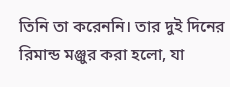তিনি তা করেননি। তার দুই দিনের রিমান্ড মঞ্জুর করা হলো, যা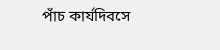পাঁচ কার্যদিবসে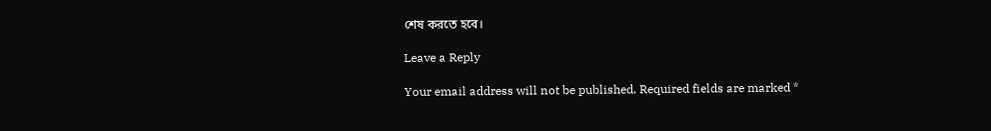শেষ করতে হবে।

Leave a Reply

Your email address will not be published. Required fields are marked *